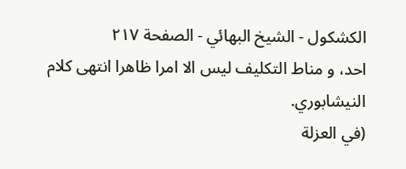الكشكول - الشيخ البهائي - الصفحة ٢١٧
احد، و مناط التكليف ليس الا امرا ظاهرا انتهى كلام النيشابوري.
(في العزلة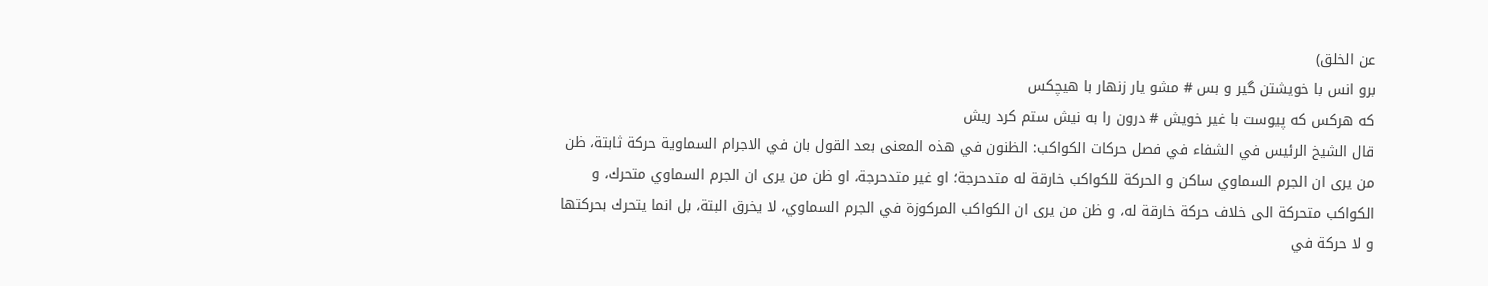عن الخلق)
برو انس با خويشتن گير و بس # مشو يار زنهار با هيچكس
كه هركس كه پيوست با غير خويش # درون را به نيش ستم كرد ريش
قال الشيخ الرئيس في الشفاء في فصل حركات الكواكب: الظنون في هذه المعنى بعد القول بان في الاجرام السماوية حركة ثابتة، ظن من يرى ان الجرم السماوي ساكن و الحركة للكواكب خارقة له متدحرجة؛ او غير متدحرجة، او ظن من يرى ان الجرم السماوي متحرك، و الكواكب متحركة الى خلاف حركة خارقة له، و ظن من يرى ان الكواكب المركوزة في الجرم السماوي، لا يخرق البتة، بل انما يتحرك بحركتها و لا حركة في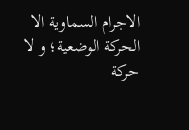الاجرام السماوية الا الحركة الوضعية؛ و لا حركة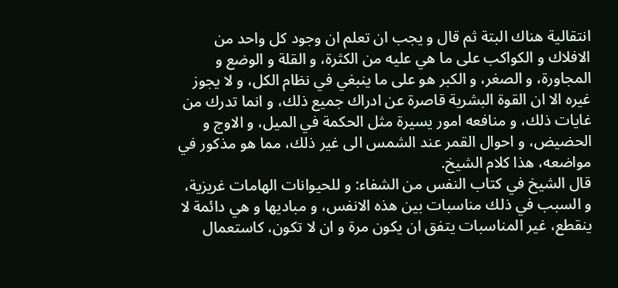انتقالية هناك البتة ثم قال و يجب ان تعلم ان وجود كل واحد من الافلاك و الكواكب على ما هي عليه من الكثرة، و القلة و الوضع و المجاورة، و الصغر، و الكبر هو على ما ينبغي في نظام الكل، و لا يجوز غيره الا ان القوة البشرية قاصرة عن ادراك جميع ذلك، و انما تدرك من غايات ذلك، و منافعه امور يسيرة مثل الحكمة في الميل، و الاوج و الحضيض، و احوال القمر عند الشمس الى غير ذلك، مما هو مذكور في مواضعه، هذا كلام الشيخ.
قال الشيخ في كتاب النفس من الشفاء: و للحيوانات الهامات غريزية، و السبب في ذلك مناسبات بين هذه الانفس، و مباديها و هي دائمة لا ينقطع، غير المناسبات يتفق ان يكون مرة و ان لا تكون، كاستعمال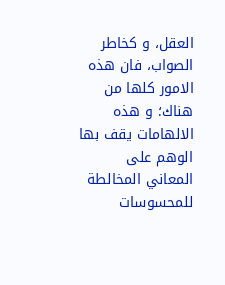العقل، و كخاطر الصواب، فان هذه الامور كلها من هناك؛ و هذه الالهامات يقف بها الوهم على المعاني المخالطة للمحسوسات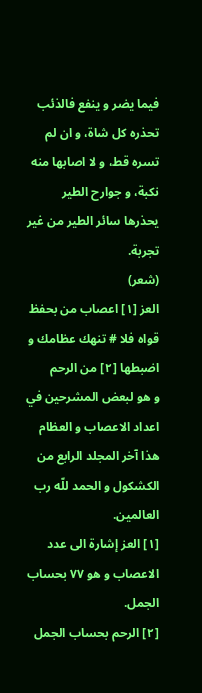فيما يضر و ينفع فالذئب تحذره كل شاة، و ان لم تسره قط، و لا اصابها منه نكبة، و جوارح الطير يحذرها سائر الطير من غير تجربة.
(شعر)
العز [١] اعصاب من بحفظ قواه فلا # تنهك عظامك و اضبطها [٢] من الرحم
و هو لبعض المشرحين في اعداد الاعصاب و العظام هذا آخر المجلد الرابع من الكشكول و الحمد للّه رب العالمين.
[١] العز إشارة الى عدد الاعصاب و هو ٧٧ بحساب الجمل.
[٢] الرحم بحساب الجمل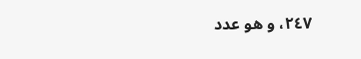٢٤٧، و هو عدد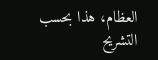العظام، هذا بحسب التشريح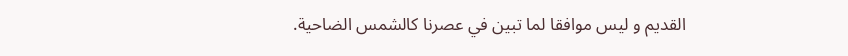القديم و ليس موافقا لما تبين في عصرنا كالشمس الضاحية.